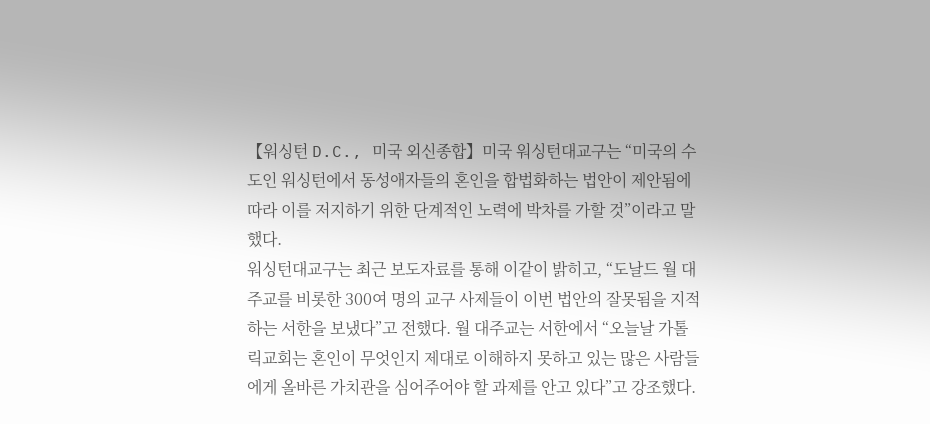【워싱턴 D.C., 미국 외신종합】미국 워싱턴대교구는 “미국의 수도인 워싱턴에서 동성애자들의 혼인을 합법화하는 법안이 제안됨에 따라 이를 저지하기 위한 단계적인 노력에 박차를 가할 것”이라고 말했다.
워싱턴대교구는 최근 보도자료를 통해 이같이 밝히고, “도날드 월 대주교를 비롯한 300여 명의 교구 사제들이 이번 법안의 잘못됨을 지적하는 서한을 보냈다”고 전했다. 월 대주교는 서한에서 “오늘날 가톨릭교회는 혼인이 무엇인지 제대로 이해하지 못하고 있는 많은 사람들에게 올바른 가치관을 심어주어야 할 과제를 안고 있다”고 강조했다.